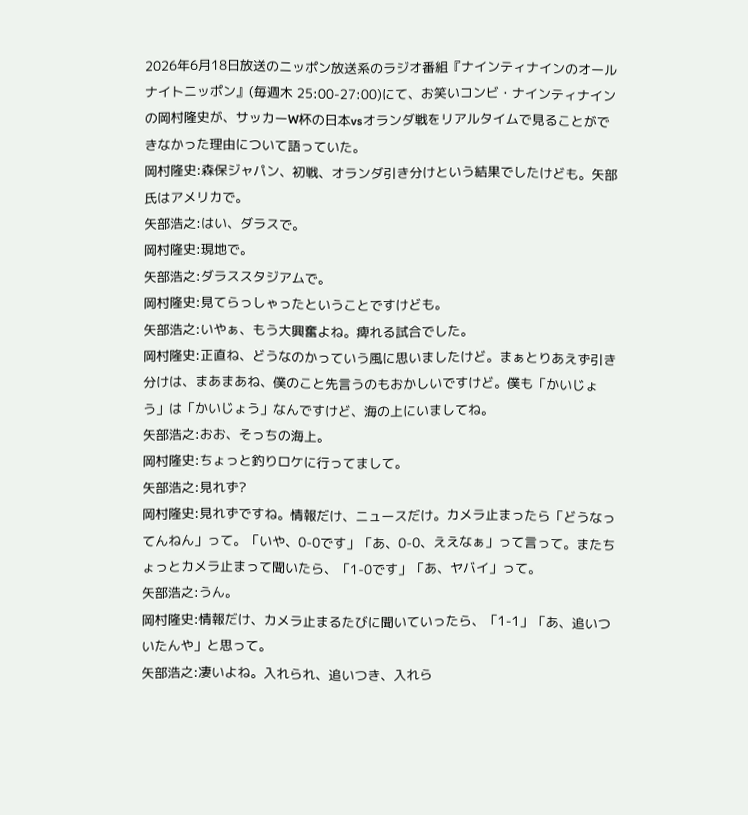2026年6月18日放送のニッポン放送系のラジオ番組『ナインティナインのオールナイトニッポン』(毎週木 25:00-27:00)にて、お笑いコンビ・ナインティナインの岡村隆史が、サッカーW杯の日本vsオランダ戦をリアルタイムで見ることができなかった理由について語っていた。
岡村隆史:森保ジャパン、初戦、オランダ引き分けという結果でしたけども。矢部氏はアメリカで。
矢部浩之:はい、ダラスで。
岡村隆史:現地で。
矢部浩之:ダラススタジアムで。
岡村隆史:見てらっしゃったということですけども。
矢部浩之:いやぁ、もう大興奮よね。痺れる試合でした。
岡村隆史:正直ね、どうなのかっていう風に思いましたけど。まぁとりあえず引き分けは、まあまあね、僕のこと先言うのもおかしいですけど。僕も「かいじょう」は「かいじょう」なんですけど、海の上にいましてね。
矢部浩之:おお、そっちの海上。
岡村隆史:ちょっと釣りロケに行ってまして。
矢部浩之:見れず?
岡村隆史:見れずですね。情報だけ、ニュースだけ。カメラ止まったら「どうなってんねん」って。「いや、0-0です」「あ、0-0、ええなぁ」って言って。またちょっとカメラ止まって聞いたら、「1-0です」「あ、ヤバイ」って。
矢部浩之:うん。
岡村隆史:情報だけ、カメラ止まるたびに聞いていったら、「1-1」「あ、追いついたんや」と思って。
矢部浩之:凄いよね。入れられ、追いつき、入れら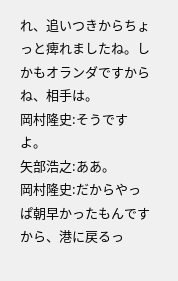れ、追いつきからちょっと痺れましたね。しかもオランダですからね、相手は。
岡村隆史:そうですよ。
矢部浩之:ああ。
岡村隆史:だからやっぱ朝早かったもんですから、港に戻るっ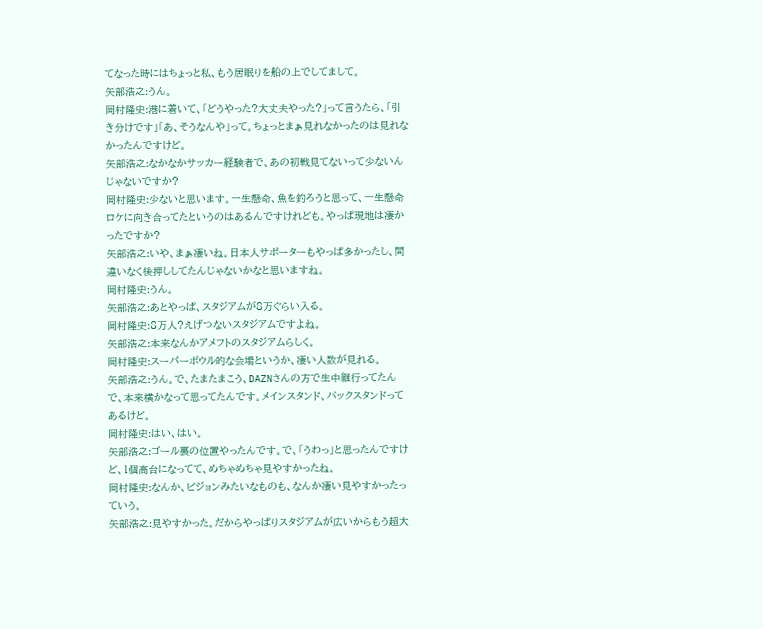てなった時にはちょっと私、もう居眠りを船の上でしてまして。
矢部浩之:うん。
岡村隆史:港に着いて、「どうやった?大丈夫やった?」って言うたら、「引き分けです」「あ、そうなんや」って。ちょっとまぁ見れなかったのは見れなかったんですけど。
矢部浩之:なかなかサッカー経験者で、あの初戦見てないって少ないんじゃないですか?
岡村隆史:少ないと思います。一生懸命、魚を釣ろうと思って、一生懸命ロケに向き合ってたというのはあるんですけれども。やっぱ現地は凄かったですか?
矢部浩之:いや、まぁ凄いね。日本人サポーターもやっぱ多かったし、間違いなく後押ししてたんじゃないかなと思いますね。
岡村隆史:うん。
矢部浩之:あとやっぱ、スタジアムが8万ぐらい入る。
岡村隆史:8万人?えげつないスタジアムですよね。
矢部浩之:本来なんかアメフトのスタジアムらしく。
岡村隆史:スーパーボウル的な会場というか、凄い人数が見れる。
矢部浩之:うん。で、たまたまこう、DAZNさんの方で生中継行ってたんで、本来横かなって思ってたんです。メインスタンド、バックスタンドってあるけど。
岡村隆史:はい、はい。
矢部浩之:ゴール裏の位置やったんです。で、「うわっ」と思ったんですけど、1個高台になってて、めちゃめちゃ見やすかったね。
岡村隆史:なんか、ビジョンみたいなものも、なんか凄い見やすかったっていう。
矢部浩之:見やすかった。だからやっぱりスタジアムが広いからもう超大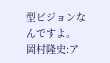型ビジョンなんですよ。
岡村隆史:ア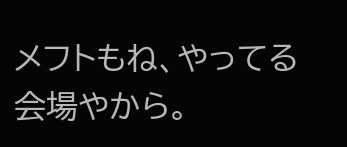メフトもね、やってる会場やから。